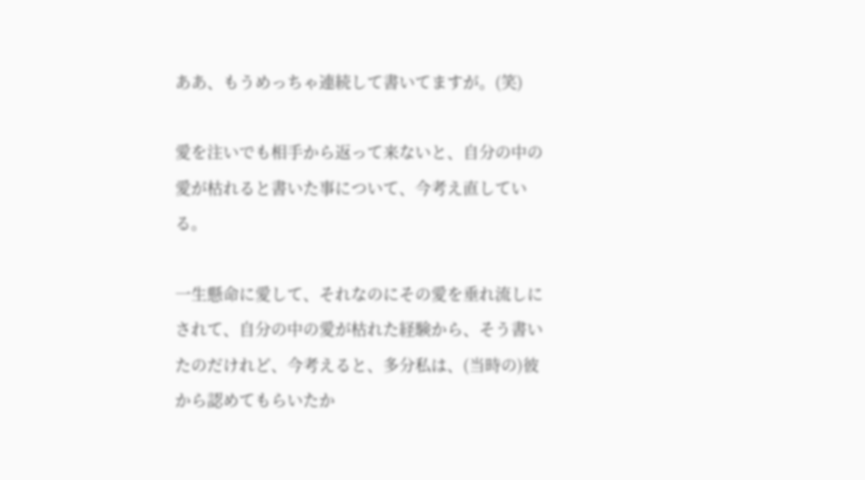ああ、もうめっちゃ連続して書いてますが。(笑)

愛を注いでも相手から返って来ないと、自分の中の愛が枯れると書いた事について、今考え直している。

一生懸命に愛して、それなのにその愛を垂れ流しにされて、自分の中の愛が枯れた経験から、そう書いたのだけれど、今考えると、多分私は、(当時の)彼から認めてもらいたか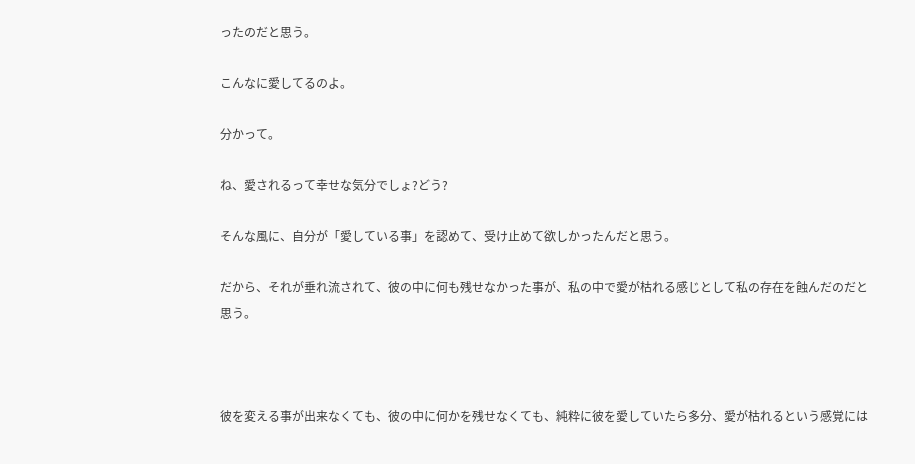ったのだと思う。

こんなに愛してるのよ。

分かって。

ね、愛されるって幸せな気分でしょ?どう?

そんな風に、自分が「愛している事」を認めて、受け止めて欲しかったんだと思う。

だから、それが垂れ流されて、彼の中に何も残せなかった事が、私の中で愛が枯れる感じとして私の存在を蝕んだのだと思う。



彼を変える事が出来なくても、彼の中に何かを残せなくても、純粋に彼を愛していたら多分、愛が枯れるという感覚には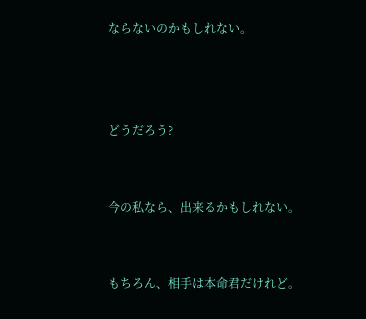ならないのかもしれない。



どうだろう?


今の私なら、出来るかもしれない。


もちろん、相手は本命君だけれど。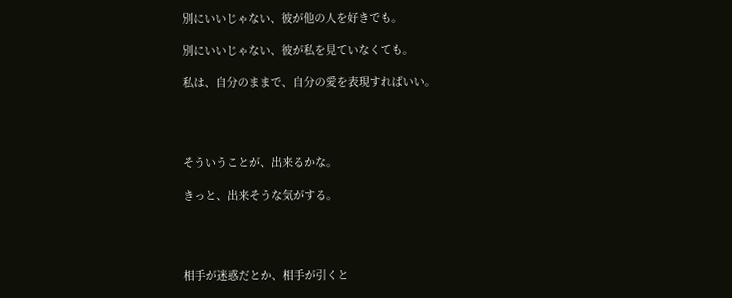別にいいじゃない、彼が他の人を好きでも。

別にいいじゃない、彼が私を見ていなくても。

私は、自分のままで、自分の愛を表現すればいい。




そういうことが、出来るかな。

きっと、出来そうな気がする。




相手が迷惑だとか、相手が引くと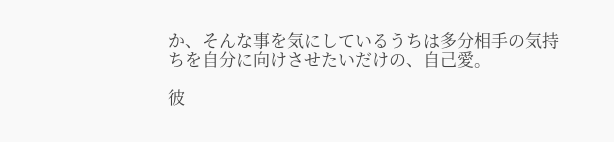か、そんな事を気にしているうちは多分相手の気持ちを自分に向けさせたいだけの、自己愛。

彼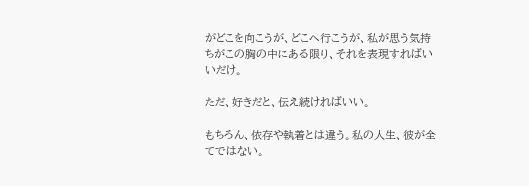がどこを向こうが、どこへ行こうが、私が思う気持ちがこの胸の中にある限り、それを表現すればいいだけ。

ただ、好きだと、伝え続ければいい。

もちろん、依存や執着とは違う。私の人生、彼が全てではない。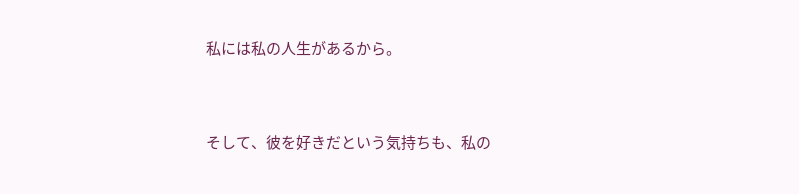私には私の人生があるから。


そして、彼を好きだという気持ちも、私の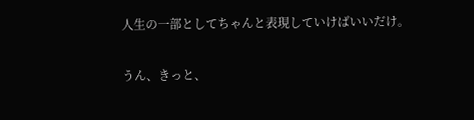人生の一部としてちゃんと表現していけばいいだけ。

うん、きっと、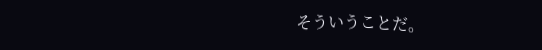そういうことだ。